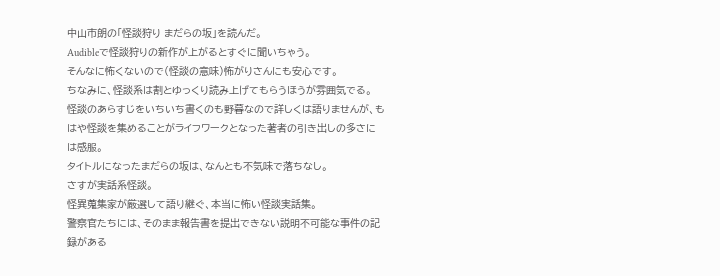中山市朗の「怪談狩り まだらの坂」を読んだ。
Audibleで怪談狩りの新作が上がるとすぐに聞いちゃう。
そんなに怖くないので(怪談の意味)怖がりさんにも安心です。
ちなみに、怪談系は割とゆっくり読み上げてもらうほうが雰囲気でる。
怪談のあらすじをいちいち書くのも野暮なので詳しくは語りませんが、もはや怪談を集めることがライフワークとなった著者の引き出しの多さには感服。
タイトルになったまだらの坂は、なんとも不気味で落ちなし。
さすが実話系怪談。
怪異蒐集家が厳選して語り継ぐ、本当に怖い怪談実話集。
警察官たちには、そのまま報告書を提出できない説明不可能な事件の記録がある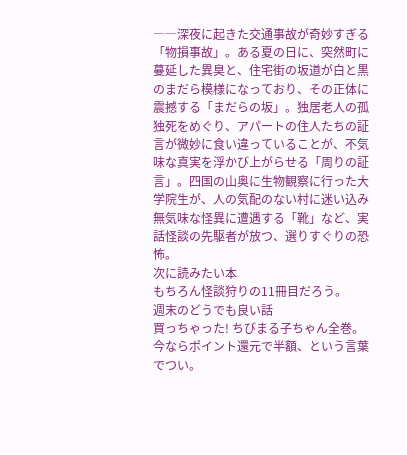――深夜に起きた交通事故が奇妙すぎる「物損事故」。ある夏の日に、突然町に蔓延した異臭と、住宅街の坂道が白と黒のまだら模様になっており、その正体に震撼する「まだらの坂」。独居老人の孤独死をめぐり、アパートの住人たちの証言が微妙に食い違っていることが、不気味な真実を浮かび上がらせる「周りの証言」。四国の山奥に生物観察に行った大学院生が、人の気配のない村に迷い込み無気味な怪異に遭遇する「靴」など、実話怪談の先駆者が放つ、選りすぐりの恐怖。
次に読みたい本
もちろん怪談狩りの11冊目だろう。
週末のどうでも良い話
買っちゃった! ちびまる子ちゃん全巻。
今ならポイント還元で半額、という言葉でつい。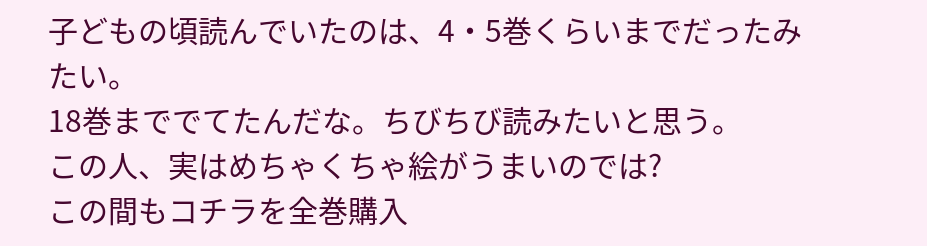子どもの頃読んでいたのは、4・5巻くらいまでだったみたい。
18巻まででてたんだな。ちびちび読みたいと思う。
この人、実はめちゃくちゃ絵がうまいのでは?
この間もコチラを全巻購入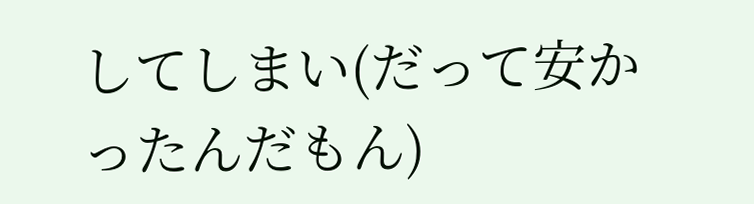してしまい(だって安かったんだもん)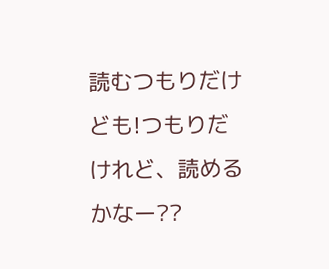読むつもりだけども!つもりだけれど、読めるかなー??